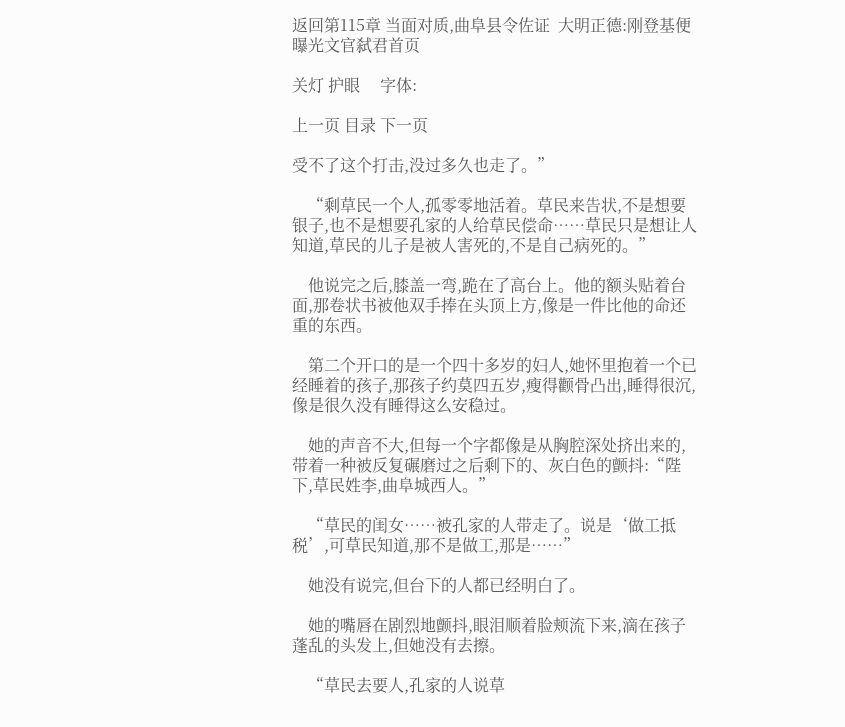返回第115章 当面对质,曲阜县令佐证  大明正德:刚登基便曝光文官弑君首页

关灯 护眼     字体:

上一页 目录 下一页

受不了这个打击,没过多久也走了。”

    “剩草民一个人,孤零零地活着。草民来告状,不是想要银子,也不是想要孔家的人给草民偿命……草民只是想让人知道,草民的儿子是被人害死的,不是自己病死的。”

    他说完之后,膝盖一弯,跪在了高台上。他的额头贴着台面,那卷状书被他双手捧在头顶上方,像是一件比他的命还重的东西。

    第二个开口的是一个四十多岁的妇人,她怀里抱着一个已经睡着的孩子,那孩子约莫四五岁,瘦得颧骨凸出,睡得很沉,像是很久没有睡得这么安稳过。

    她的声音不大,但每一个字都像是从胸腔深处挤出来的,带着一种被反复碾磨过之后剩下的、灰白色的颤抖:“陛下,草民姓李,曲阜城西人。”

    “草民的闺女……被孔家的人带走了。说是‘做工抵税’,可草民知道,那不是做工,那是……”

    她没有说完,但台下的人都已经明白了。

    她的嘴唇在剧烈地颤抖,眼泪顺着脸颊流下来,滴在孩子蓬乱的头发上,但她没有去擦。

    “草民去要人,孔家的人说草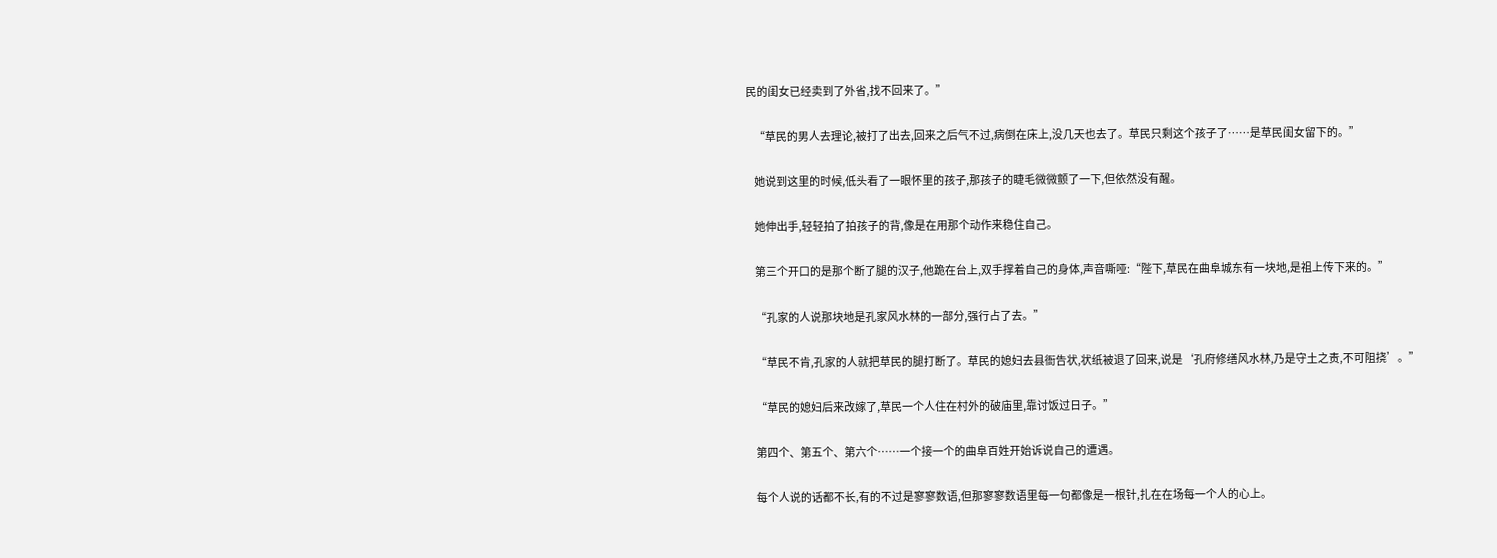民的闺女已经卖到了外省,找不回来了。”

    “草民的男人去理论,被打了出去,回来之后气不过,病倒在床上,没几天也去了。草民只剩这个孩子了……是草民闺女留下的。”

    她说到这里的时候,低头看了一眼怀里的孩子,那孩子的睫毛微微颤了一下,但依然没有醒。

    她伸出手,轻轻拍了拍孩子的背,像是在用那个动作来稳住自己。

    第三个开口的是那个断了腿的汉子,他跪在台上,双手撑着自己的身体,声音嘶哑:“陛下,草民在曲阜城东有一块地,是祖上传下来的。”

    “孔家的人说那块地是孔家风水林的一部分,强行占了去。”

    “草民不肯,孔家的人就把草民的腿打断了。草民的媳妇去县衙告状,状纸被退了回来,说是‘孔府修缮风水林,乃是守土之责,不可阻挠’。”

    “草民的媳妇后来改嫁了,草民一个人住在村外的破庙里,靠讨饭过日子。”

    第四个、第五个、第六个……一个接一个的曲阜百姓开始诉说自己的遭遇。

    每个人说的话都不长,有的不过是寥寥数语,但那寥寥数语里每一句都像是一根针,扎在在场每一个人的心上。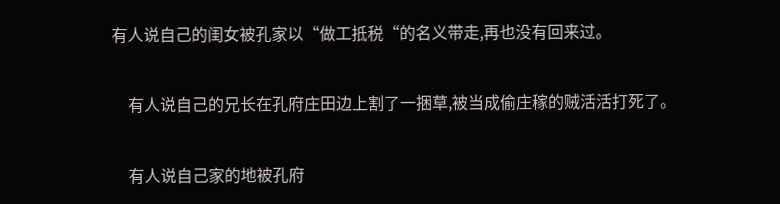有人说自己的闺女被孔家以“做工抵税“的名义带走,再也没有回来过。

    有人说自己的兄长在孔府庄田边上割了一捆草,被当成偷庄稼的贼活活打死了。

    有人说自己家的地被孔府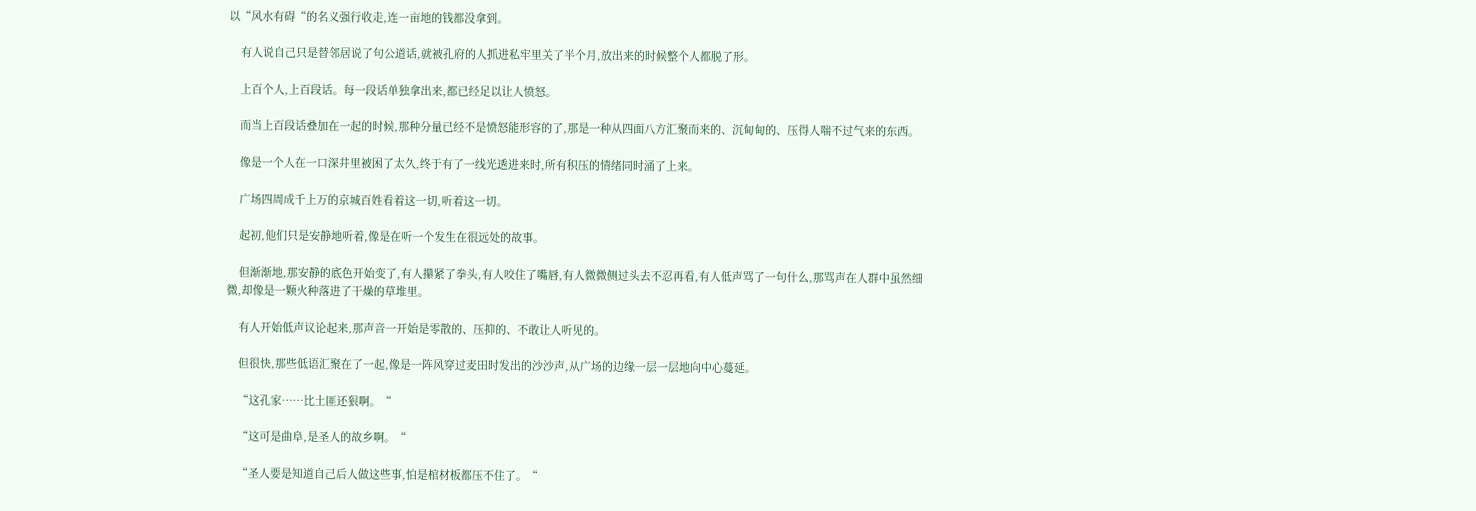以“风水有碍“的名义强行收走,连一亩地的钱都没拿到。

    有人说自己只是替邻居说了句公道话,就被孔府的人抓进私牢里关了半个月,放出来的时候整个人都脱了形。

    上百个人,上百段话。每一段话单独拿出来,都已经足以让人愤怒。

    而当上百段话叠加在一起的时候,那种分量已经不是愤怒能形容的了,那是一种从四面八方汇聚而来的、沉甸甸的、压得人喘不过气来的东西。

    像是一个人在一口深井里被困了太久,终于有了一线光透进来时,所有积压的情绪同时涌了上来。

    广场四周成千上万的京城百姓看着这一切,听着这一切。

    起初,他们只是安静地听着,像是在听一个发生在很远处的故事。

    但渐渐地,那安静的底色开始变了,有人攥紧了拳头,有人咬住了嘴唇,有人微微侧过头去不忍再看,有人低声骂了一句什么,那骂声在人群中虽然细微,却像是一颗火种落进了干燥的草堆里。

    有人开始低声议论起来,那声音一开始是零散的、压抑的、不敢让人听见的。

    但很快,那些低语汇聚在了一起,像是一阵风穿过麦田时发出的沙沙声,从广场的边缘一层一层地向中心蔓延。

    “这孔家……比土匪还狠啊。“

    “这可是曲阜,是圣人的故乡啊。“

    “圣人要是知道自己后人做这些事,怕是棺材板都压不住了。“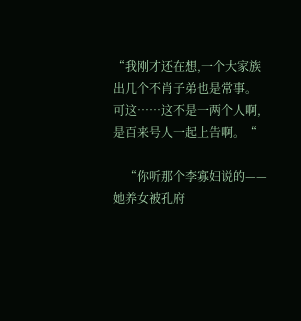“我刚才还在想,一个大家族出几个不肖子弟也是常事。可这……这不是一两个人啊,是百来号人一起上告啊。“

    “你听那个李寡妇说的——她养女被孔府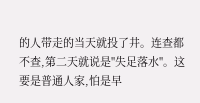的人带走的当天就投了井。连查都不查,第二天就说是''失足落水''。这要是普通人家,怕是早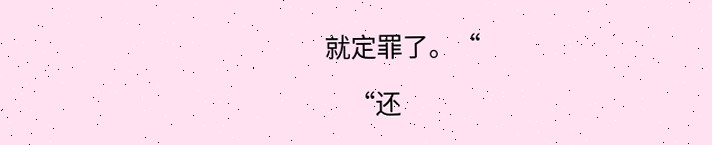就定罪了。“

    “还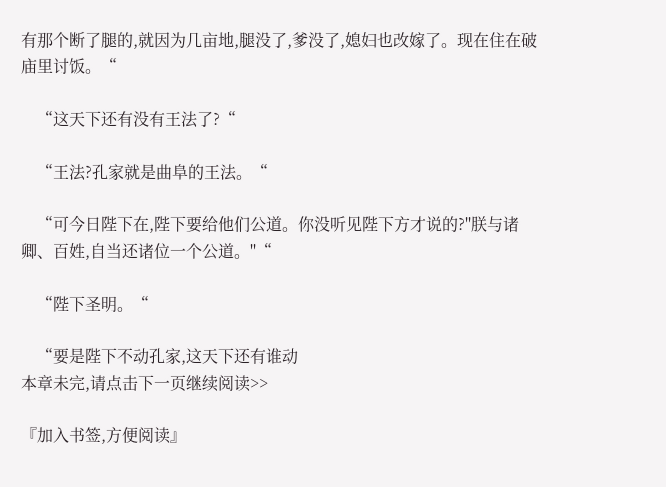有那个断了腿的,就因为几亩地,腿没了,爹没了,媳妇也改嫁了。现在住在破庙里讨饭。“

    “这天下还有没有王法了?“

    “王法?孔家就是曲阜的王法。“

    “可今日陛下在,陛下要给他们公道。你没听见陛下方才说的?''朕与诸卿、百姓,自当还诸位一个公道。''“

    “陛下圣明。“

    “要是陛下不动孔家,这天下还有谁动
本章未完,请点击下一页继续阅读>>

『加入书签,方便阅读』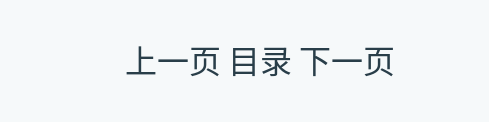上一页 目录 下一页